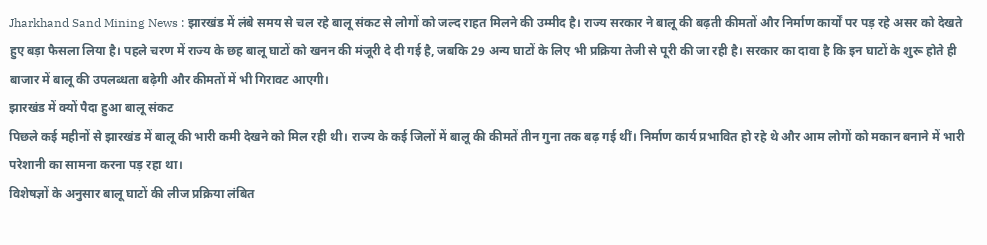Jharkhand Sand Mining News : झारखंड में लंबे समय से चल रहे बालू संकट से लोगों को जल्द राहत मिलने की उम्मीद है। राज्य सरकार ने बालू की बढ़ती कीमतों और निर्माण कार्यों पर पड़ रहे असर को देखते हुए बड़ा फैसला लिया है। पहले चरण में राज्य के छह बालू घाटों को खनन की मंजूरी दे दी गई है, जबकि 29 अन्य घाटों के लिए भी प्रक्रिया तेजी से पूरी की जा रही है। सरकार का दावा है कि इन घाटों के शुरू होते ही बाजार में बालू की उपलब्धता बढ़ेगी और कीमतों में भी गिरावट आएगी।
झारखंड में क्यों पैदा हुआ बालू संकट
पिछले कई महीनों से झारखंड में बालू की भारी कमी देखने को मिल रही थी। राज्य के कई जिलों में बालू की कीमतें तीन गुना तक बढ़ गई थीं। निर्माण कार्य प्रभावित हो रहे थे और आम लोगों को मकान बनाने में भारी परेशानी का सामना करना पड़ रहा था।
विशेषज्ञों के अनुसार बालू घाटों की लीज प्रक्रिया लंबित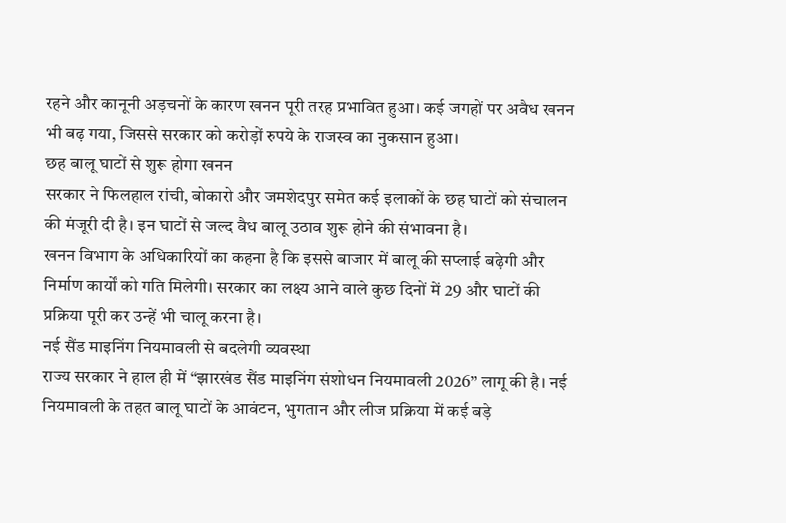रहने और कानूनी अड़चनों के कारण खनन पूरी तरह प्रभावित हुआ। कई जगहों पर अवैध खनन भी बढ़ गया, जिससे सरकार को करोड़ों रुपये के राजस्व का नुकसान हुआ।
छह बालू घाटों से शुरू होगा खनन
सरकार ने फिलहाल रांची, बोकारो और जमशेदपुर समेत कई इलाकों के छह घाटों को संचालन की मंजूरी दी है। इन घाटों से जल्द वैध बालू उठाव शुरू होने की संभावना है।
खनन विभाग के अधिकारियों का कहना है कि इससे बाजार में बालू की सप्लाई बढ़ेगी और निर्माण कार्यों को गति मिलेगी। सरकार का लक्ष्य आने वाले कुछ दिनों में 29 और घाटों की प्रक्रिया पूरी कर उन्हें भी चालू करना है।
नई सैंड माइनिंग नियमावली से बदलेगी व्यवस्था
राज्य सरकार ने हाल ही में “झारखंड सैंड माइनिंग संशोधन नियमावली 2026” लागू की है। नई नियमावली के तहत बालू घाटों के आवंटन, भुगतान और लीज प्रक्रिया में कई बड़े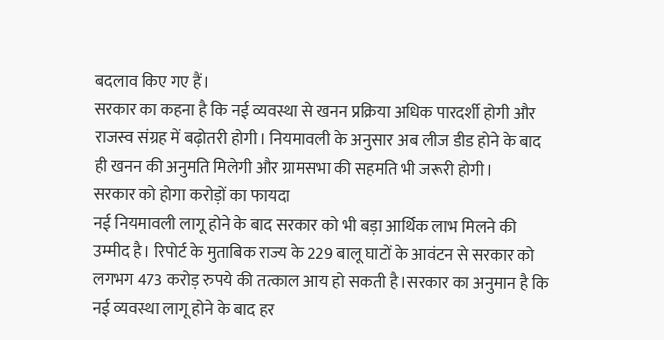बदलाव किए गए हैं।
सरकार का कहना है कि नई व्यवस्था से खनन प्रक्रिया अधिक पारदर्शी होगी और राजस्व संग्रह में बढ़ोतरी होगी। नियमावली के अनुसार अब लीज डीड होने के बाद ही खनन की अनुमति मिलेगी और ग्रामसभा की सहमति भी जरूरी होगी।
सरकार को होगा करोड़ों का फायदा
नई नियमावली लागू होने के बाद सरकार को भी बड़ा आर्थिक लाभ मिलने की उम्मीद है। रिपोर्ट के मुताबिक राज्य के 229 बालू घाटों के आवंटन से सरकार को लगभग 473 करोड़ रुपये की तत्काल आय हो सकती है।सरकार का अनुमान है कि नई व्यवस्था लागू होने के बाद हर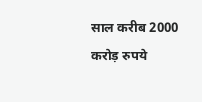साल करीब 2000 करोड़ रुपये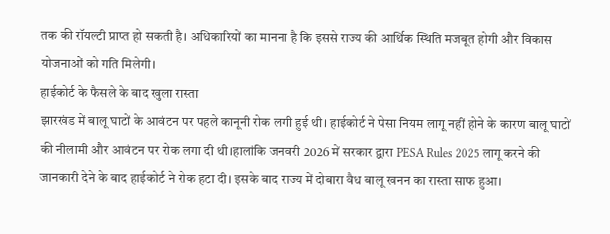तक की रॉयल्टी प्राप्त हो सकती है। अधिकारियों का मानना है कि इससे राज्य की आर्थिक स्थिति मजबूत होगी और विकास योजनाओं को गति मिलेगी।
हाईकोर्ट के फैसले के बाद खुला रास्ता
झारखंड में बालू घाटों के आवंटन पर पहले कानूनी रोक लगी हुई थी। हाईकोर्ट ने पेसा नियम लागू नहीं होने के कारण बालू घाटों की नीलामी और आवंटन पर रोक लगा दी थी।हालांकि जनवरी 2026 में सरकार द्वारा PESA Rules 2025 लागू करने की जानकारी देने के बाद हाईकोर्ट ने रोक हटा दी। इसके बाद राज्य में दोबारा वैध बालू खनन का रास्ता साफ हुआ।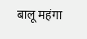बालू महंगा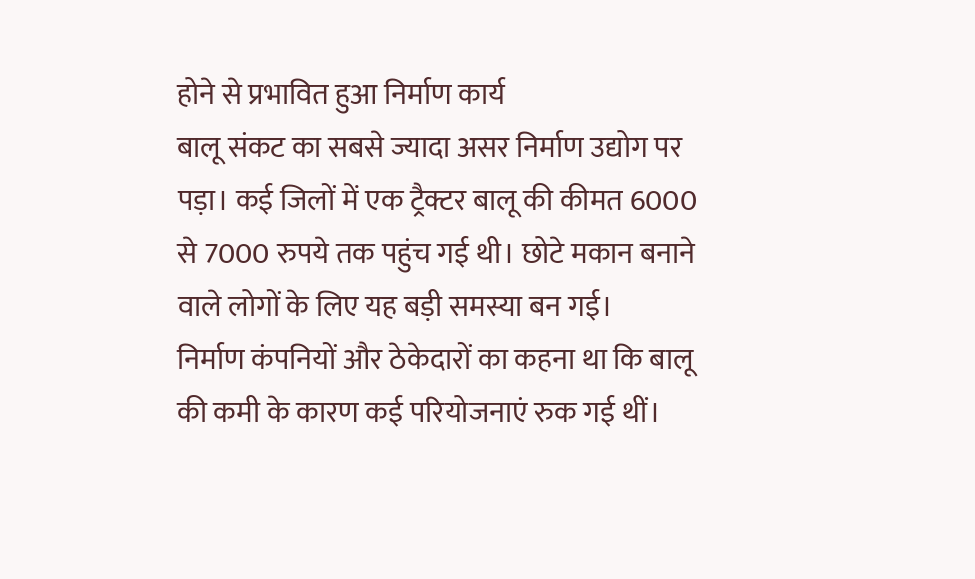होने से प्रभावित हुआ निर्माण कार्य
बालू संकट का सबसे ज्यादा असर निर्माण उद्योग पर पड़ा। कई जिलों में एक ट्रैक्टर बालू की कीमत 6000 से 7000 रुपये तक पहुंच गई थी। छोटे मकान बनाने वाले लोगों के लिए यह बड़ी समस्या बन गई।
निर्माण कंपनियों और ठेकेदारों का कहना था कि बालू की कमी के कारण कई परियोजनाएं रुक गई थीं।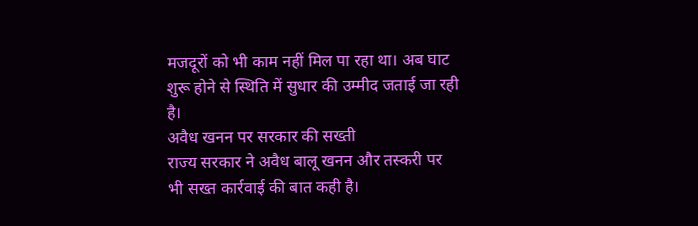मजदूरों को भी काम नहीं मिल पा रहा था। अब घाट शुरू होने से स्थिति में सुधार की उम्मीद जताई जा रही है।
अवैध खनन पर सरकार की सख्ती
राज्य सरकार ने अवैध बालू खनन और तस्करी पर भी सख्त कार्रवाई की बात कही है।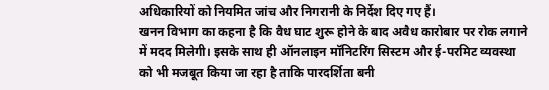अधिकारियों को नियमित जांच और निगरानी के निर्देश दिए गए हैं।
खनन विभाग का कहना है कि वैध घाट शुरू होने के बाद अवैध कारोबार पर रोक लगाने में मदद मिलेगी। इसके साथ ही ऑनलाइन मॉनिटरिंग सिस्टम और ई-परमिट व्यवस्था को भी मजबूत किया जा रहा है ताकि पारदर्शिता बनी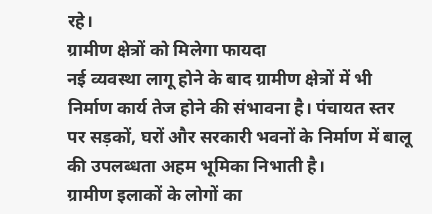रहे।
ग्रामीण क्षेत्रों को मिलेगा फायदा
नई व्यवस्था लागू होने के बाद ग्रामीण क्षेत्रों में भी निर्माण कार्य तेज होने की संभावना है। पंचायत स्तर पर सड़कों, घरों और सरकारी भवनों के निर्माण में बालू की उपलब्धता अहम भूमिका निभाती है।
ग्रामीण इलाकों के लोगों का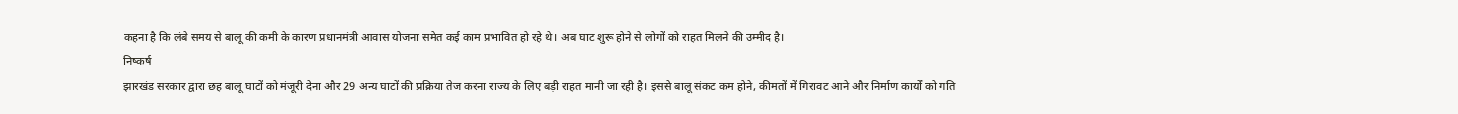कहना है कि लंबे समय से बालू की कमी के कारण प्रधानमंत्री आवास योजना समेत कई काम प्रभावित हो रहे थे। अब घाट शुरू होने से लोगों को राहत मिलने की उम्मीद है।
निष्कर्ष
झारखंड सरकार द्वारा छह बालू घाटों को मंजूरी देना और 29 अन्य घाटों की प्रक्रिया तेज करना राज्य के लिए बड़ी राहत मानी जा रही है। इससे बालू संकट कम होने, कीमतों में गिरावट आने और निर्माण कार्यों को गति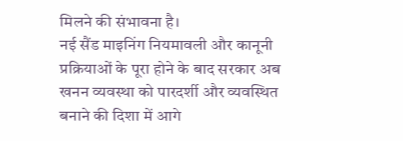मिलने की संभावना है।
नई सैंड माइनिंग नियमावली और कानूनी प्रक्रियाओं के पूरा होने के बाद सरकार अब खनन व्यवस्था को पारदर्शी और व्यवस्थित बनाने की दिशा में आगे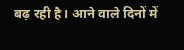बढ़ रही है। आने वाले दिनों में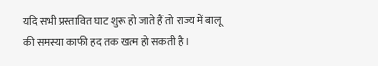यदि सभी प्रस्तावित घाट शुरू हो जाते हैं तो राज्य में बालू की समस्या काफी हद तक खत्म हो सकती है।